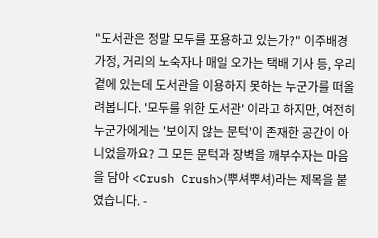"도서관은 정말 모두를 포용하고 있는가?" 이주배경가정, 거리의 노숙자나 매일 오가는 택배 기사 등, 우리 곁에 있는데 도서관을 이용하지 못하는 누군가를 떠올려봅니다. '모두를 위한 도서관' 이라고 하지만, 여전히 누군가에게는 '보이지 않는 문턱'이 존재한 공간이 아니었을까요? 그 모든 문턱과 장벽을 깨부수자는 마음을 담아 <Crush Crush>(뿌셔뿌셔)라는 제목을 붙였습니다. -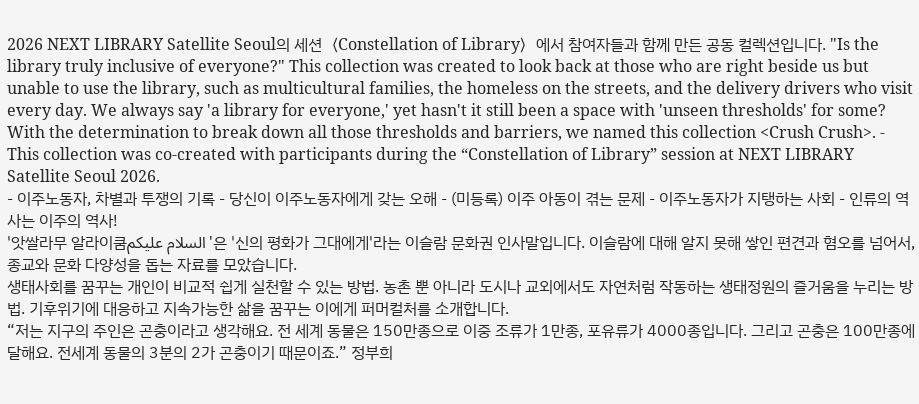2026 NEXT LIBRARY Satellite Seoul의 세션〈Constellation of Library〉에서 참여자들과 함께 만든 공동 컬렉션입니다. "Is the library truly inclusive of everyone?" This collection was created to look back at those who are right beside us but unable to use the library, such as multicultural families, the homeless on the streets, and the delivery drivers who visit every day. We always say 'a library for everyone,' yet hasn't it still been a space with 'unseen thresholds' for some? With the determination to break down all those thresholds and barriers, we named this collection <Crush Crush>. - This collection was co-created with participants during the “Constellation of Library” session at NEXT LIBRARY Satellite Seoul 2026.
- 이주노동자, 차별과 투쟁의 기록 - 당신이 이주노동자에게 갖는 오해 - (미등록) 이주 아동이 겪는 문제 - 이주노동자가 지탱하는 사회 - 인류의 역사는 이주의 역사!
'앗쌀라무 알라이쿰السلام عليكم'은 '신의 평화가 그대에게'라는 이슬람 문화권 인사말입니다. 이슬람에 대해 알지 못해 쌓인 편견과 혐오를 넘어서, 종교와 문화 다양성을 돕는 자료를 모았습니다.
생태사회를 꿈꾸는 개인이 비교적 쉽게 실천할 수 있는 방법. 농촌 뿐 아니라 도시나 교외에서도 자연처럼 작동하는 생태정원의 즐거움을 누리는 방법. 기후위기에 대응하고 지속가능한 삶을 꿈꾸는 이에게 퍼머컬처를 소개합니다.
“저는 지구의 주인은 곤충이라고 생각해요. 전 세계 동물은 150만종으로 이중 조류가 1만종, 포유류가 4000종입니다. 그리고 곤충은 100만종에 달해요. 전세계 동물의 3분의 2가 곤충이기 때문이죠.” 정부희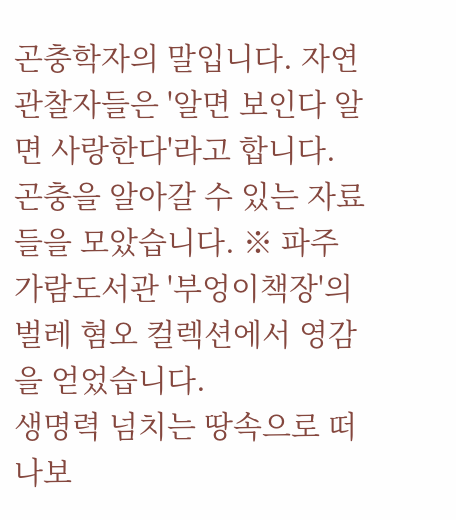곤충학자의 말입니다. 자연관찰자들은 '알면 보인다 알면 사랑한다'라고 합니다. 곤충을 알아갈 수 있는 자료들을 모았습니다. ※ 파주 가람도서관 '부엉이책장'의 벌레 혐오 컬렉션에서 영감을 얻었습니다.
생명력 넘치는 땅속으로 떠나보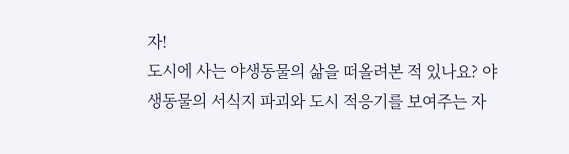자!
도시에 사는 야생동물의 삶을 떠올려본 적 있나요? 야생동물의 서식지 파괴와 도시 적응기를 보여주는 자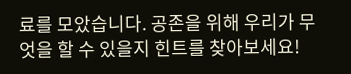료를 모았습니다. 공존을 위해 우리가 무엇을 할 수 있을지 힌트를 찾아보세요!